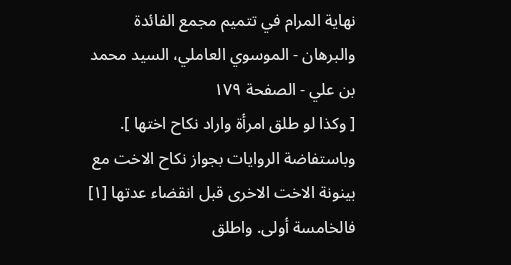نهاية المرام في تتميم مجمع الفائدة والبرهان - الموسوي العاملي، السيد محمد بن علي - الصفحة ١٧٩
[ وكذا لو طلق امرأة واراد نكاح اختها ]. وباستفاضة الروايات بجواز نكاح الاخت مع بينونة الاخت الاخرى قبل انقضاء عدتها [١] فالخامسة أولى. واطلق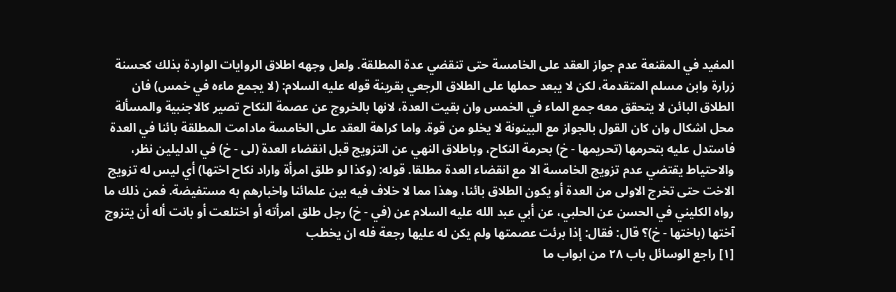المفيد في المقنعة عدم جواز العقد على الخامسة حتى تنقضي عدة المطلقة. ولعل وجهه اطلاق الروايات الواردة بذلك كحسنة زرارة وابن مسلم المتقدمة، لكن لا يبعد حملها على الطلاق الرجعي بقرينة قوله عليه السلام: (لا يجمع ماءه في خمس) فان الطلاق البائن لا يتحقق معه جمع الماء في الخمس وان بقيت العدة، لانها بالخروج عن عصمة النكاح تصير كالاجنبية والمسألة محل اشكال وان كان القول بالجواز مع البينونة لا يخلو من قوة. واما كراهة العقد على الخامسة مادامت المطلقة بائنا في العدة فاستدل عليه بتحرمها (تحريمها - خ) بحرمة النكاح، وباطلاق النهي عن التزويج قبل انقضاء العدة (لى - خ) في الدليلين نظر، والاحتياط يقتضي عدم تزويج الخامسة الا مع انقضاء العدة مطلقا. قوله: (وكذا لو طلق امرأة واراد نكاح اختها) أي ليس له تزويج الاخت حتى تخرج الاولى من العدة أو يكون الطلاق بائنا، وهذا مما لا خلاف فيه بين علمائنا واخبارهم به مستفيضة. فمن ذلك ما رواه الكليني في الحسن عن الحلبي، عن أبي عبد الله عليه السلام عن (في - خ) رجل طلق امرأته أو اختلعت أو بانت أله أن يتزوج آختها (باختها - خ)؟ قال: فقال: إذا برئت عصمتها ولم يكن له عليها رجعة فله ان يخطب
[١] راجع الوسائل باب ٢٨ من ابواب ما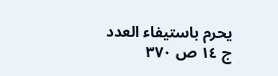يحرم باستيفاء العدد ج ١٤ ص ٣٧٠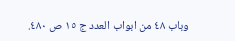وباب ٤٨ من ابواب العدد ج ١٥ ص ٤٨٠.